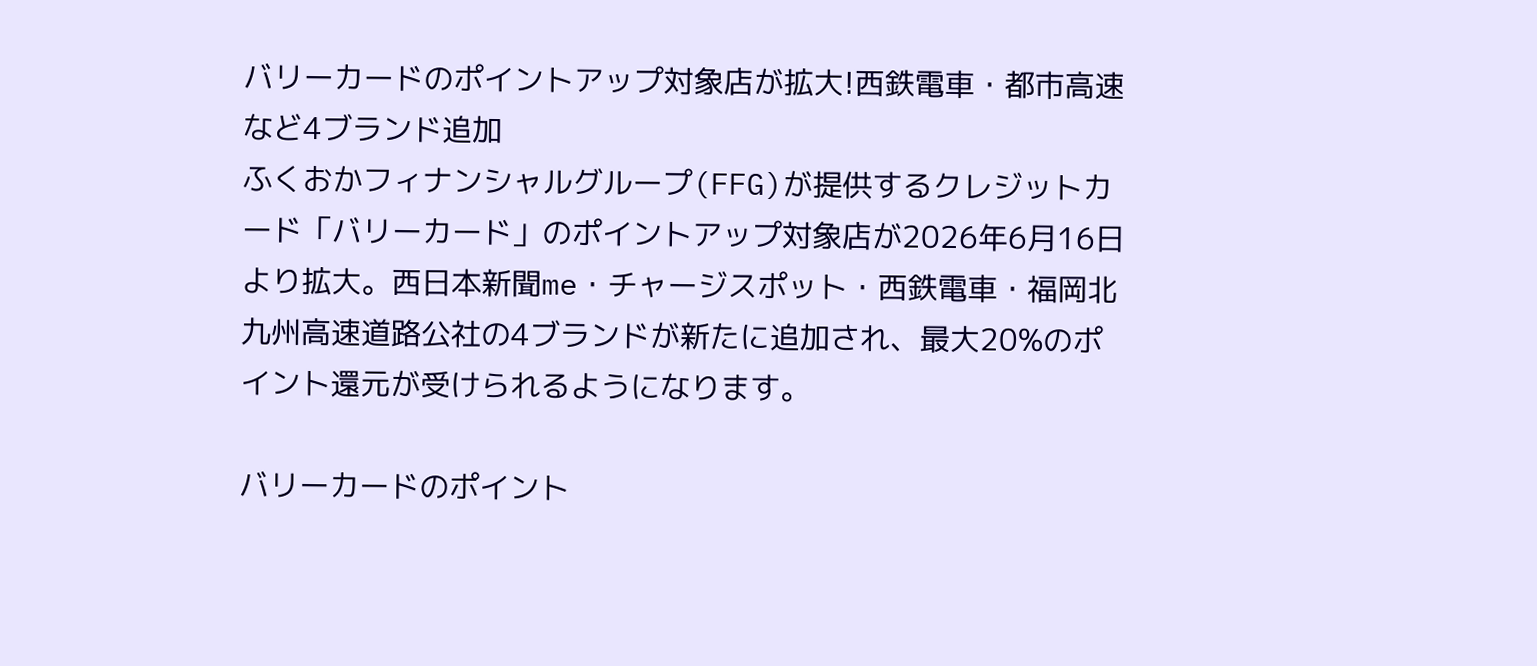バリーカードのポイントアップ対象店が拡大!西鉄電車・都市高速など4ブランド追加
ふくおかフィナンシャルグループ(FFG)が提供するクレジットカード「バリーカード」のポイントアップ対象店が2026年6月16日より拡大。西日本新聞me・チャージスポット・西鉄電車・福岡北九州高速道路公社の4ブランドが新たに追加され、最大20%のポイント還元が受けられるようになります。

バリーカードのポイント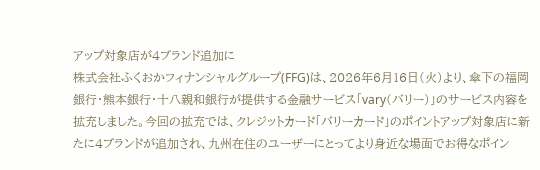アップ対象店が4ブランド追加に
株式会社ふくおかフィナンシャルグループ(FFG)は、2026年6月16日(火)より、傘下の福岡銀行・熊本銀行・十八親和銀行が提供する金融サービス「vary(バリー)」のサービス内容を拡充しました。今回の拡充では、クレジットカード「バリーカード」のポイントアップ対象店に新たに4ブランドが追加され、九州在住のユーザーにとってより身近な場面でお得なポイン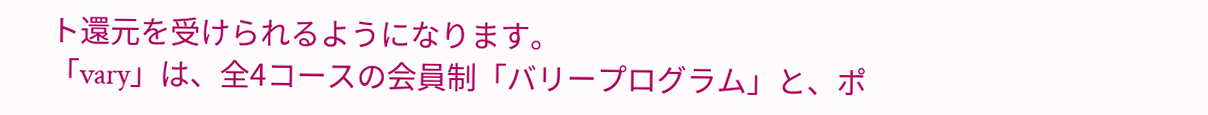ト還元を受けられるようになります。
「vary」は、全4コースの会員制「バリープログラム」と、ポ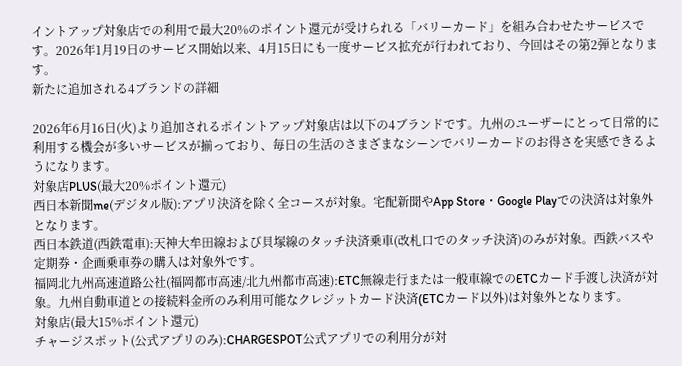イントアップ対象店での利用で最大20%のポイント還元が受けられる「バリーカード」を組み合わせたサービスです。2026年1月19日のサービス開始以来、4月15日にも一度サービス拡充が行われており、今回はその第2弾となります。
新たに追加される4ブランドの詳細

2026年6月16日(火)より追加されるポイントアップ対象店は以下の4ブランドです。九州のユーザーにとって日常的に利用する機会が多いサービスが揃っており、毎日の生活のさまざまなシーンでバリーカードのお得さを実感できるようになります。
対象店PLUS(最大20%ポイント還元)
西日本新聞me(デジタル版):アプリ決済を除く全コースが対象。宅配新聞やApp Store・Google Playでの決済は対象外となります。
西日本鉄道(西鉄電車):天神大牟田線および貝塚線のタッチ決済乗車(改札口でのタッチ決済)のみが対象。西鉄バスや定期券・企画乗車券の購入は対象外です。
福岡北九州高速道路公社(福岡都市高速/北九州都市高速):ETC無線走行または一般車線でのETCカード手渡し決済が対象。九州自動車道との接続料金所のみ利用可能なクレジットカード決済(ETCカード以外)は対象外となります。
対象店(最大15%ポイント還元)
チャージスポット(公式アプリのみ):CHARGESPOT公式アプリでの利用分が対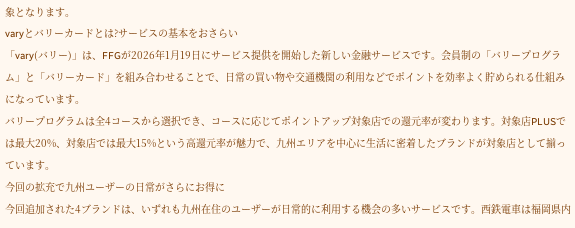象となります。
varyとバリーカードとは?サービスの基本をおさらい
「vary(バリー)」は、FFGが2026年1月19日にサービス提供を開始した新しい金融サービスです。会員制の「バリープログラム」と「バリーカード」を組み合わせることで、日常の買い物や交通機関の利用などでポイントを効率よく貯められる仕組みになっています。
バリープログラムは全4コースから選択でき、コースに応じてポイントアップ対象店での還元率が変わります。対象店PLUSでは最大20%、対象店では最大15%という高還元率が魅力で、九州エリアを中心に生活に密着したブランドが対象店として揃っています。
今回の拡充で九州ユーザーの日常がさらにお得に
今回追加された4ブランドは、いずれも九州在住のユーザーが日常的に利用する機会の多いサービスです。西鉄電車は福岡県内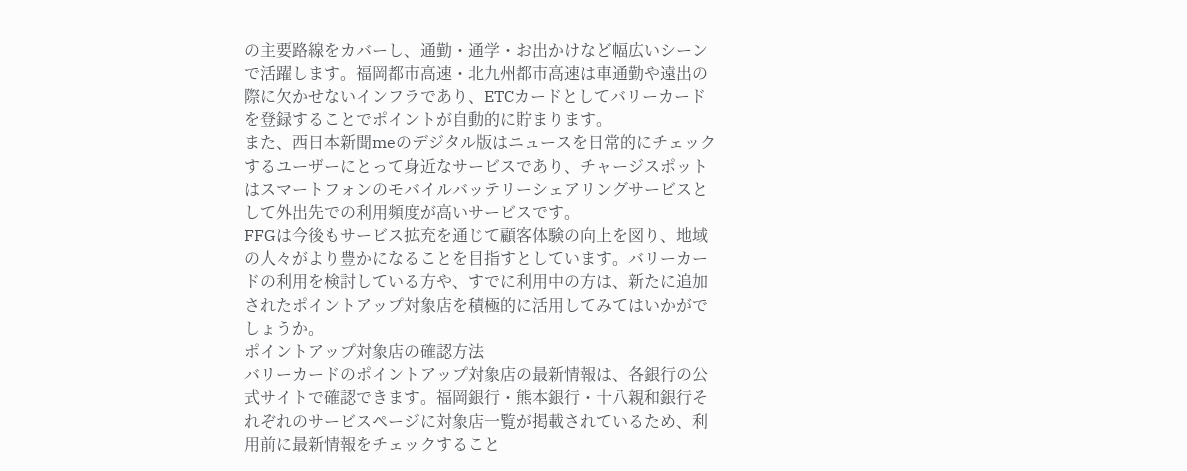の主要路線をカバーし、通勤・通学・お出かけなど幅広いシーンで活躍します。福岡都市高速・北九州都市高速は車通勤や遠出の際に欠かせないインフラであり、ETCカードとしてバリーカードを登録することでポイントが自動的に貯まります。
また、西日本新聞meのデジタル版はニュースを日常的にチェックするユーザーにとって身近なサービスであり、チャージスポットはスマートフォンのモバイルバッテリーシェアリングサービスとして外出先での利用頻度が高いサービスです。
FFGは今後もサービス拡充を通じて顧客体験の向上を図り、地域の人々がより豊かになることを目指すとしています。バリーカードの利用を検討している方や、すでに利用中の方は、新たに追加されたポイントアップ対象店を積極的に活用してみてはいかがでしょうか。
ポイントアップ対象店の確認方法
バリーカードのポイントアップ対象店の最新情報は、各銀行の公式サイトで確認できます。福岡銀行・熊本銀行・十八親和銀行それぞれのサービスページに対象店一覧が掲載されているため、利用前に最新情報をチェックすること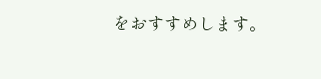をおすすめします。